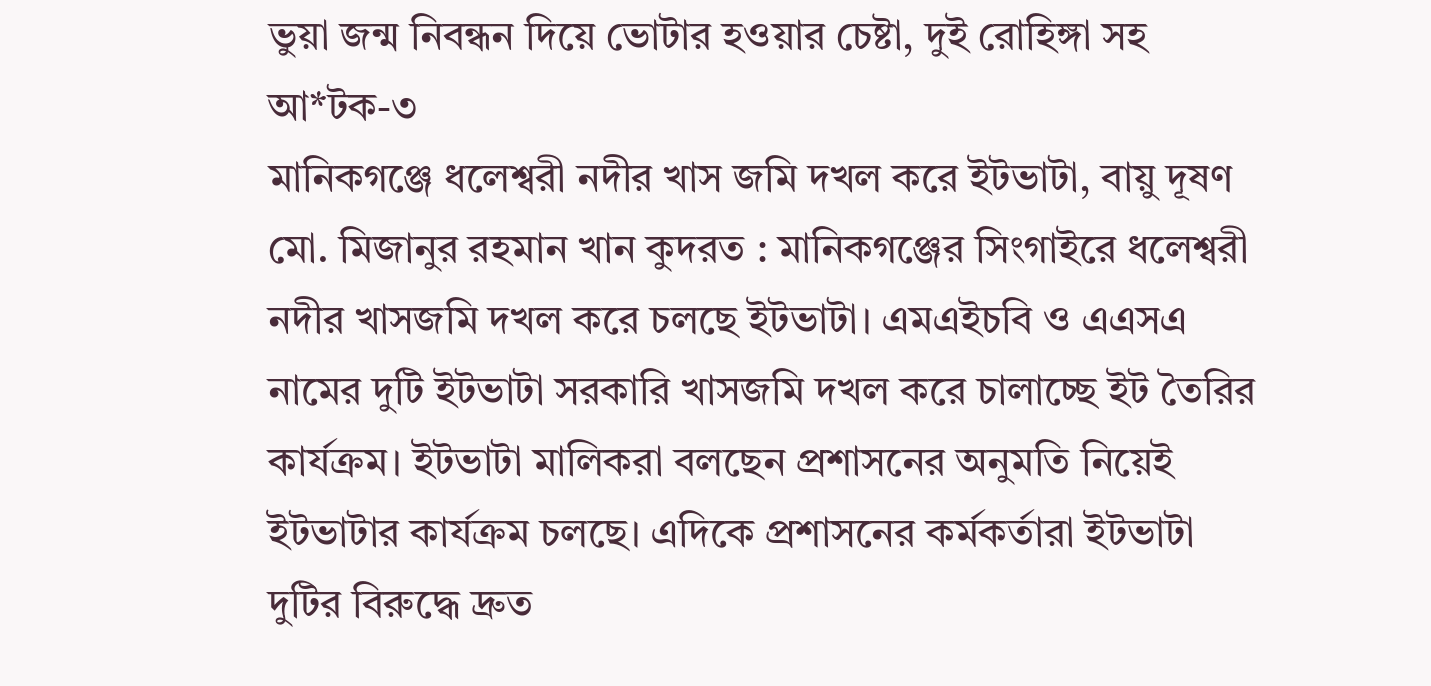ভুয়া জন্ম নিবন্ধন দিয়ে ভোটার হওয়ার চেষ্টা, দুই রোহিঙ্গা সহ আ*টক-৩
মানিকগঞ্জে ধলেশ্বরী নদীর খাস জমি দখল করে ইটভাটা, বায়ু দূষণ
মো. মিজানুর রহমান খান কুদরত : মানিকগঞ্জের সিংগাইরে ধলেশ্বরী নদীর খাসজমি দখল করে চলছে ইটভাটা। এমএইচবি ও এএসএ নামের দুটি ইটভাটা সরকারি খাসজমি দখল করে চালাচ্ছে ইট তৈরির কার্যক্রম। ইটভাটা মালিকরা বলছেন প্রশাসনের অনুমতি নিয়েই ইটভাটার কার্যক্রম চলছে। এদিকে প্রশাসনের কর্মকর্তারা ইটভাটা দুটির বিরুদ্ধে দ্রুত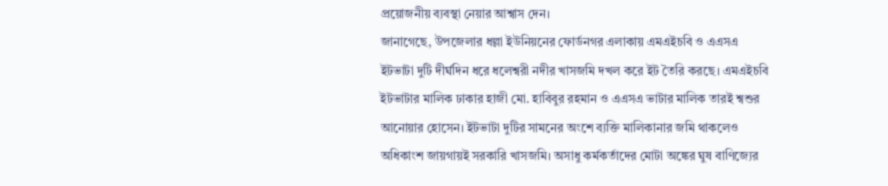প্রয়োজনীয় ব্যবস্থা নেয়ার আশ্বাস দেন।
জানাগেছে, উপজেলার ধল্লা ইউনিয়নের ফোর্ডনগর এলাকায় এমএইচবি ও এএসএ ইটভাটা দুটি দীর্ঘদিন ধরে ধলেশ্বরী নদীর খাসজমি দখল করে ইট তৈরি করছে। এমএইচবি ইটভাটার মালিক ঢাকার হাজী মো. হাবিবুর রহমান ও এএসএ ভাটার মালিক তারই শ্বশুর আনোয়ার হোসেন। ইটভাটা দুটির সামনের অংশে ব্যক্তি মালিকানার জমি থাকলেও অধিকাংশ জায়গায়ই সরকারি খাসজমি। অসাধু কর্মকর্তাদের মোটা অঙ্কের ঘুষ বাণিজ্যের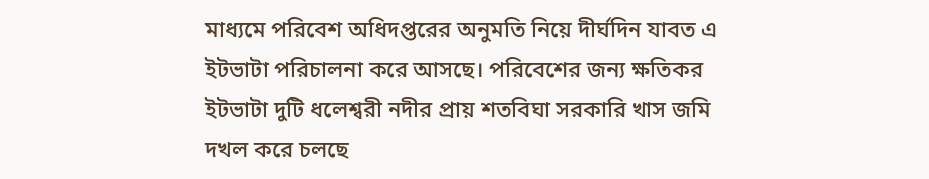মাধ্যমে পরিবেশ অধিদপ্তরের অনুমতি নিয়ে দীর্ঘদিন যাবত এ ইটভাটা পরিচালনা করে আসছে। পরিবেশের জন্য ক্ষতিকর ইটভাটা দুটি ধলেশ্বরী নদীর প্রায় শতবিঘা সরকারি খাস জমি দখল করে চলছে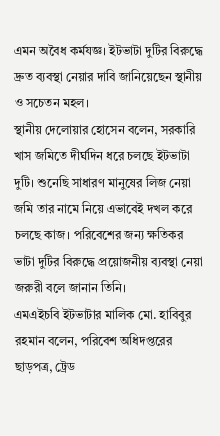এমন অবৈধ কর্মযজ্ঞ। ইটভাটা দুটির বিরুদ্ধে দ্রুত ব্যবস্থা নেয়ার দাবি জানিয়েছেন স্থানীয় ও সচেতন মহল।
স্থানীয় দেলোয়ার হোসেন বলেন, সরকারি খাস জমিতে দীর্ঘদিন ধরে চলছে ইটভাটা দুটি। শুনেছি সাধারণ মানুষের লিজ নেয়া জমি তার নামে নিয়ে এভাবেই দখল করে চলছে কাজ। পরিবেশের জন্য ক্ষতিকর ভাটা দুটির বিরুদ্ধে প্রয়োজনীয় ব্যবস্থা নেয়া জরুরী বলে জানান তিনি।
এমএইচবি ইটভাটার মালিক মো. হাবিবুর রহমান বলেন, পরিবেশ অধিদপ্তরের ছাড়পত্র, ট্রেড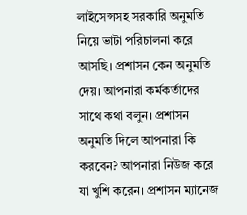লাইসেন্সসহ সরকারি অনুমতি নিয়ে ভাটা পরিচালনা করে আসছি। প্রশাসন কেন অনুমতি দেয়। আপনারা কর্মকর্তাদের সাথে কথা বলুন। প্রশাসন অনুমতি দিলে আপনারা কি করবেন? আপনারা নিউজ করে যা খুশি করেন। প্রশাসন ম্যানেজ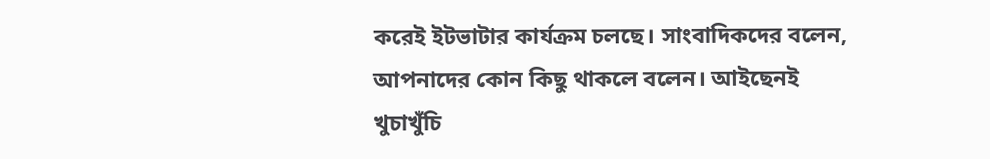করেই ইটভাটার কার্যক্রম চলছে। সাংবাদিকদের বলেন, আপনাদের কোন কিছু থাকলে বলেন। আইছেনই খুচাখুঁচি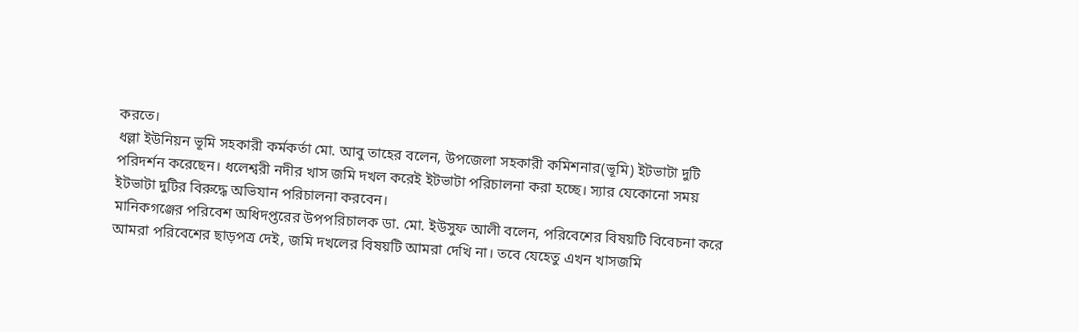করতে।
ধল্লা ইউনিয়ন ভূমি সহকারী কর্মকর্তা মো. আবু তাহের বলেন, উপজেলা সহকারী কমিশনার(ভূমি) ইটভাটা দুটি পরিদর্শন করেছেন। ধলেশ্বরী নদীর খাস জমি দখল করেই ইটভাটা পরিচালনা করা হচ্ছে। স্যার যেকোনো সময় ইটভাটা দুটির বিরুদ্ধে অভিযান পরিচালনা করবেন।
মানিকগঞ্জের পরিবেশ অধিদপ্তরের উপপরিচালক ডা. মো. ইউসুফ আলী বলেন, পরিবেশের বিষয়টি বিবেচনা করে আমরা পরিবেশের ছাড়পত্র দেই, জমি দখলের বিষয়টি আমরা দেখি না। তবে যেহেতু এখন খাসজমি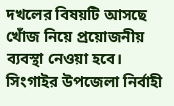দখলের বিষয়টি আসছে খোঁজ নিয়ে প্রয়োজনীয় ব্যবস্থা নেওয়া হবে।
সিংগাইর উপজেলা নির্বাহী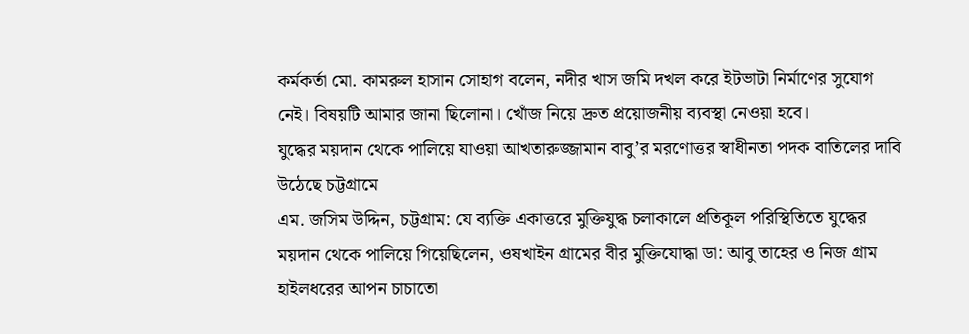কর্মকর্তা মো. কামরুল হাসান সোহাগ বলেন, নদীর খাস জমি দখল করে ইটভাটা নির্মাণের সুযোগ নেই। বিষয়টি আমার জানা ছিলোনা। খোঁজ নিয়ে দ্রুত প্রয়োজনীয় ব্যবস্থা নেওয়া হবে।
যুদ্ধের ময়দান থেকে পালিয়ে যাওয়া আখতারুজ্জামান বাবু’র মরণোত্তর স্বাধীনতা পদক বাতিলের দাবি উঠেছে চট্টগ্রামে
এম. জসিম উদ্দিন, চট্টগ্রাম: যে ব্যক্তি একাত্তরে মুক্তিযুদ্ধ চলাকালে প্রতিকূল পরিস্থিতিতে যুদ্ধের ময়দান থেকে পালিয়ে গিয়েছিলেন, ওষখাইন গ্রামের বীর মুক্তিযোদ্ধা ডা: আবু তাহের ও নিজ গ্রাম হাইলধরের আপন চাচাতো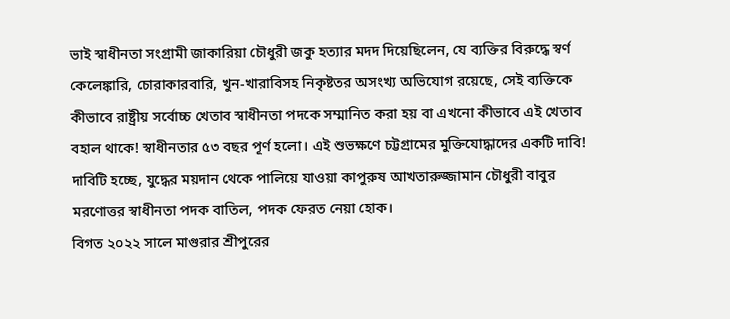ভাই স্বাধীনতা সংগ্রামী জাকারিয়া চৌধুরী জকু হত্যার মদদ দিয়েছিলেন, যে ব্যক্তির বিরুদ্ধে স্বর্ণ কেলেঙ্কারি, চোরাকারবারি, খুন-খারাবিসহ নিকৃষ্টতর অসংখ্য অভিযোগ রয়েছে, সেই ব্যক্তিকে কীভাবে রাষ্ট্রীয় সর্বোচ্চ খেতাব স্বাধীনতা পদকে সম্মানিত করা হয় বা এখনো কীভাবে এই খেতাব বহাল থাকে! স্বাধীনতার ৫৩ বছর পূর্ণ হলো। এই শুভক্ষণে চট্টগ্রামের মুক্তিযোদ্ধাদের একটি দাবি! দাবিটি হচ্ছে, যুদ্ধের ময়দান থেকে পালিয়ে যাওয়া কাপুরুষ আখতারুজ্জামান চৌধুরী বাবুর মরণোত্তর স্বাধীনতা পদক বাতিল, পদক ফেরত নেয়া হোক।
বিগত ২০২২ সালে মাগুরার শ্রীপুরের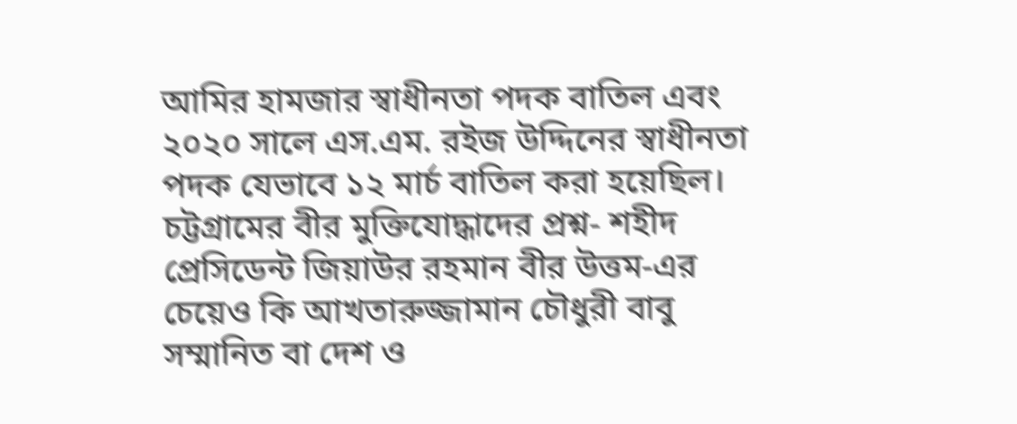আমির হামজার স্বাধীনতা পদক বাতিল এবং ২০২০ সালে এস.এম. রইজ উদ্দিনের স্বাধীনতা পদক যেভাবে ১২ মার্চ বাতিল করা হয়েছিল। চট্টগ্রামের বীর মুক্তিযোদ্ধাদের প্রশ্ন- শহীদ প্রেসিডেন্ট জিয়াউর রহমান বীর উত্তম-এর চেয়েও কি আখতারুজ্জামান চৌধুরী বাবু সম্মানিত বা দেশ ও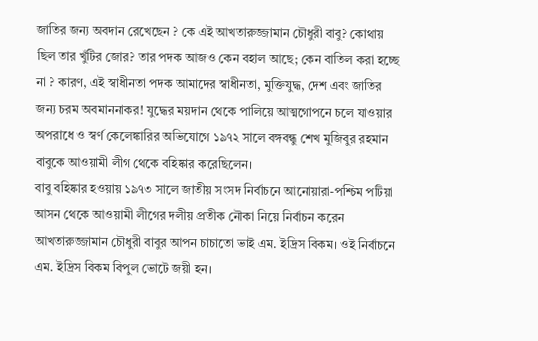জাতির জন্য অবদান রেখেছেন ? কে এই আখতারুজ্জামান চৌধুরী বাবু? কোথায় ছিল তার খুঁটির জোর? তার পদক আজও কেন বহাল আছে; কেন বাতিল করা হচ্ছে না ? কারণ, এই স্বাধীনতা পদক আমাদের স্বাধীনতা, মুক্তিযুদ্ধ, দেশ এবং জাতির জন্য চরম অবমাননাকর! যুদ্ধের ময়দান থেকে পালিয়ে আত্মগোপনে চলে যাওয়ার অপরাধে ও স্বর্ণ কেলেঙ্কারির অভিযোগে ১৯৭২ সালে বঙ্গবন্ধু শেখ মুজিবুর রহমান বাবুকে আওয়ামী লীগ থেকে বহিষ্কার করেছিলেন।
বাবু বহিষ্কার হওয়ায় ১৯৭৩ সালে জাতীয় সংসদ নির্বাচনে আনোয়ারা-পশ্চিম পটিয়া আসন থেকে আওয়ামী লীগের দলীয় প্রতীক নৌকা নিয়ে নির্বাচন করেন আখতারুজ্জামান চৌধুরী বাবুর আপন চাচাতো ভাই এম. ইদ্রিস বিকম। ওই নির্বাচনে এম. ইদ্রিস বিকম বিপুল ভোটে জয়ী হন।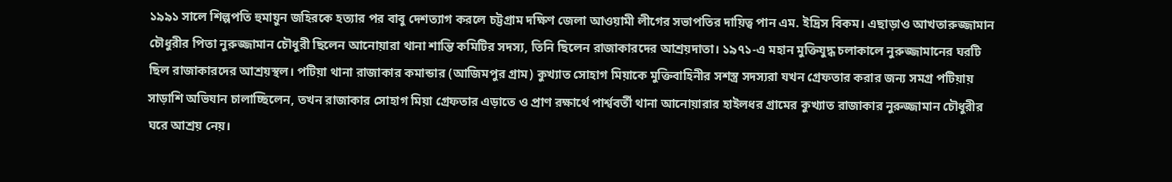১৯৯১ সালে শিল্পপতি হুমায়ুন জহিরকে হত্যার পর বাবু দেশত্যাগ করলে চট্টগ্রাম দক্ষিণ জেলা আওয়ামী লীগের সভাপতির দায়িত্ব পান এম. ইদ্রিস বিকম। এছাড়াও আখতারুজ্জামান চৌধুরীর পিতা নুরুজ্জামান চৌধুরী ছিলেন আনোয়ারা থানা শান্তি কমিটির সদস্য, তিনি ছিলেন রাজাকারদের আশ্রয়দাতা। ১৯৭১-এ মহান মুক্তিযুদ্ধ চলাকালে নুরুজ্জামানের ঘরটি ছিল রাজাকারদের আশ্রয়স্থল। পটিয়া থানা রাজাকার কমান্ডার (আজিমপুর গ্রাম) কুখ্যাত সোহাগ মিয়াকে মুক্তিবাহিনীর সশস্ত্র সদস্যরা যখন গ্রেফতার করার জন্য সমগ্র পটিয়ায় সাড়াশি অভিযান চালাচ্ছিলেন, তখন রাজাকার সোহাগ মিয়া গ্রেফতার এড়াতে ও প্রাণ রক্ষার্থে পার্শ্ববর্তী থানা আনোয়ারার হাইলধর গ্রামের কুখ্যাত রাজাকার নুরুজ্জামান চৌধুরীর ঘরে আশ্রয় নেয়।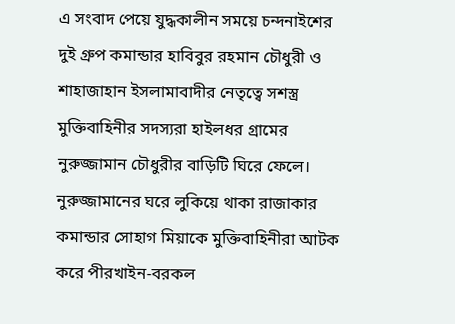এ সংবাদ পেয়ে যুদ্ধকালীন সময়ে চন্দনাইশের দুই গ্রুপ কমান্ডার হাবিবুর রহমান চৌধুরী ও শাহাজাহান ইসলামাবাদীর নেতৃত্বে সশস্ত্র মুক্তিবাহিনীর সদস্যরা হাইলধর গ্রামের নুরুজ্জামান চৌধুরীর বাড়িটি ঘিরে ফেলে। নুরুজ্জামানের ঘরে লুকিয়ে থাকা রাজাকার কমান্ডার সোহাগ মিয়াকে মুক্তিবাহিনীরা আটক করে পীরখাইন-বরকল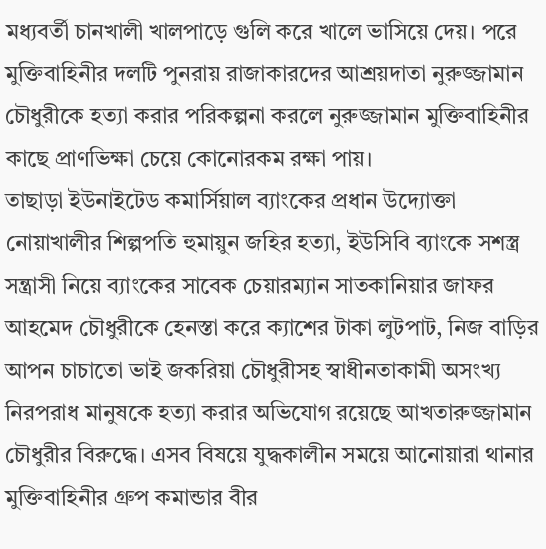মধ্যবর্তী চানখালী খালপাড়ে গুলি করে খালে ভাসিয়ে দেয়। পরে মুক্তিবাহিনীর দলটি পুনরায় রাজাকারদের আশ্রয়দাতা নুরুজ্জামান চৌধুরীকে হত্যা করার পরিকল্পনা করলে নুরুজ্জামান মুক্তিবাহিনীর কাছে প্রাণভিক্ষা চেয়ে কোনোরকম রক্ষা পায়।
তাছাড়া ইউনাইটেড কমার্সিয়াল ব্যাংকের প্রধান উদ্যোক্তা নোয়াখালীর শিল্পপতি হুমায়ুন জহির হত্যা, ইউসিবি ব্যাংকে সশস্ত্র সন্ত্রাসী নিয়ে ব্যাংকের সাবেক চেয়ারম্যান সাতকানিয়ার জাফর আহমেদ চৌধুরীকে হেনস্তা করে ক্যাশের টাকা লুটপাট, নিজ বাড়ির আপন চাচাতো ভাই জকরিয়া চৌধুরীসহ স্বাধীনতাকামী অসংখ্য নিরপরাধ মানুষকে হত্যা করার অভিযোগ রয়েছে আখতারুজ্জামান চৌধুরীর বিরুদ্ধে। এসব বিষয়ে যুদ্ধকালীন সময়ে আনোয়ারা থানার মুক্তিবাহিনীর গ্রুপ কমান্ডার বীর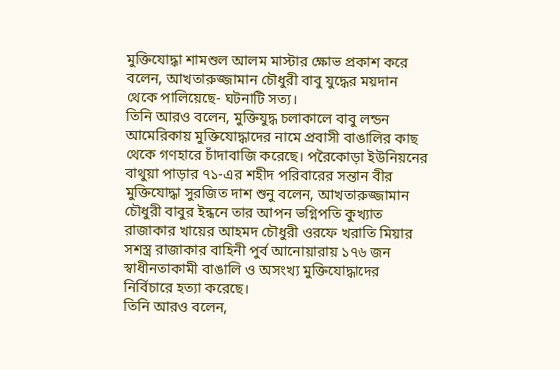মুক্তিযোদ্ধা শামশুল আলম মাস্টার ক্ষোভ প্রকাশ করে বলেন, আখতারুজ্জামান চৌধুরী বাবু যুদ্ধের ময়দান থেকে পালিয়েছে- ঘটনাটি সত্য।
তিনি আরও বলেন, মুক্তিযুদ্ধ চলাকালে বাবু লন্ডন আমেরিকায় মুক্তিযোদ্ধাদের নামে প্রবাসী বাঙালির কাছ থেকে গণহারে চাঁদাবাজি করেছে। পরৈকোড়া ইউনিয়নের বাথুয়া পাড়ার ৭১-এর শহীদ পরিবারের সন্তান বীর মুক্তিযোদ্ধা সুরজিত দাশ শুনু বলেন, আখতারুজ্জামান চৌধুরী বাবুর ইন্ধনে তার আপন ভগ্নিপতি কুখ্যাত রাজাকার খায়ের আহমদ চৌধুরী ওরফে খরাতি মিয়ার সশস্ত্র রাজাকার বাহিনী পুর্ব আনোয়ারায় ১৭৬ জন স্বাধীনতাকামী বাঙালি ও অসংখ্য মুক্তিযোদ্ধাদের নির্বিচারে হত্যা করেছে।
তিনি আরও বলেন,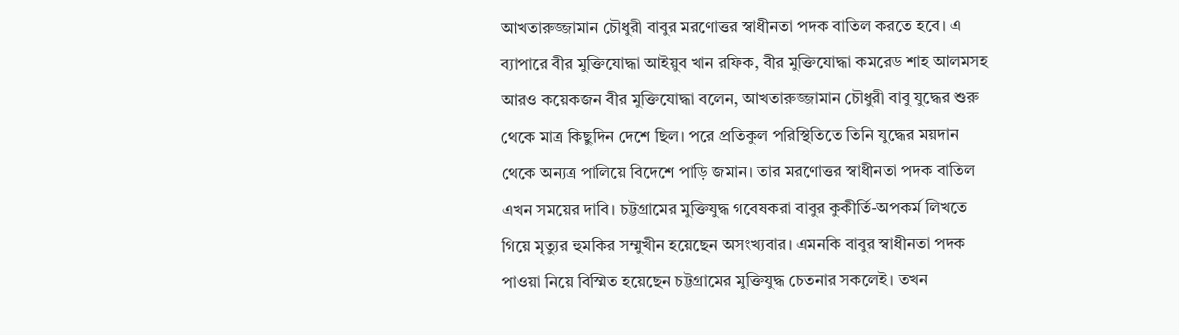আখতারুজ্জামান চৌধুরী বাবুর মরণোত্তর স্বাধীনতা পদক বাতিল করতে হবে। এ ব্যাপারে বীর মুক্তিযোদ্ধা আইয়ুব খান রফিক, বীর মুক্তিযোদ্ধা কমরেড শাহ আলমসহ আরও কয়েকজন বীর মুক্তিযোদ্ধা বলেন, আখতারুজ্জামান চৌধুরী বাবু যুদ্ধের শুরু থেকে মাত্র কিছুদিন দেশে ছিল। পরে প্রতিকুল পরিস্থিতিতে তিনি যুদ্ধের ময়দান থেকে অন্যত্র পালিয়ে বিদেশে পাড়ি জমান। তার মরণোত্তর স্বাধীনতা পদক বাতিল এখন সময়ের দাবি। চট্টগ্রামের মুক্তিযুদ্ধ গবেষকরা বাবুর কুকীর্তি-অপকর্ম লিখতে গিয়ে মৃত্যুর হুমকির সম্মুখীন হয়েছেন অসংখ্যবার। এমনকি বাবুর স্বাধীনতা পদক পাওয়া নিয়ে বিস্মিত হয়েছেন চট্টগ্রামের মুক্তিযুদ্ধ চেতনার সকলেই। তখন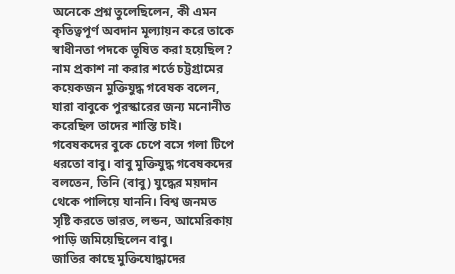অনেকে প্রশ্ন তুলেছিলেন, কী এমন কৃতিত্বপূর্ণ অবদান মূল্যায়ন করে তাকে স্বাধীনতা পদকে ভূষিত করা হয়েছিল? নাম প্রকাশ না করার শর্তে চট্টগ্রামের কয়েকজন মুক্তিযুদ্ধ গবেষক বলেন, যারা বাবুকে পুরস্কারের জন্য মনোনীত করেছিল তাদের শাস্তি চাই। গবেষকদের বুকে চেপে বসে গলা টিপে ধরতো বাবু। বাবু মুক্তিযুদ্ধ গবেষকদের বলতেন, তিনি (বাবু) যুদ্ধের ময়দান থেকে পালিয়ে যাননি। বিশ্ব জনমত সৃষ্টি করতে ভারত, লন্ডন, আমেরিকায় পাড়ি জমিয়েছিলেন বাবু।
জাতির কাছে মুক্তিযোদ্ধাদের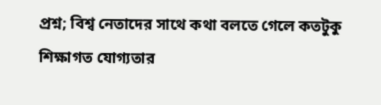প্রশ্ন; বিশ্ব নেতাদের সাথে কথা বলতে গেলে কতটুকু শিক্ষাগত যোগ্যতার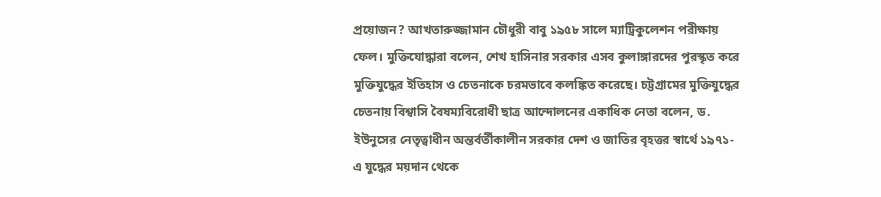প্রয়োজন? আখতারুজ্জামান চৌধুরী বাবু ১৯৫৮ সালে ম্যাট্রিকুলেশন পরীক্ষায় ফেল। মুক্তিযোদ্ধারা বলেন, শেখ হাসিনার সরকার এসব কুলাঙ্গারদের পুরস্কৃত করে মুক্তিযুদ্ধের ইতিহাস ও চেতনাকে চরমভাবে কলঙ্কিত করেছে। চট্টগ্রামের মুক্তিযুদ্ধের চেতনায় বিশ্বাসি বৈষম্যবিরোধী ছাত্র আন্দোলনের একাধিক নেতা বলেন, ড. ইউনুসের নেতৃত্বাধীন অন্তর্বর্তীকালীন সরকার দেশ ও জাতির বৃহত্তর স্বার্থে ১৯৭১-এ যুদ্ধের ময়দান থেকে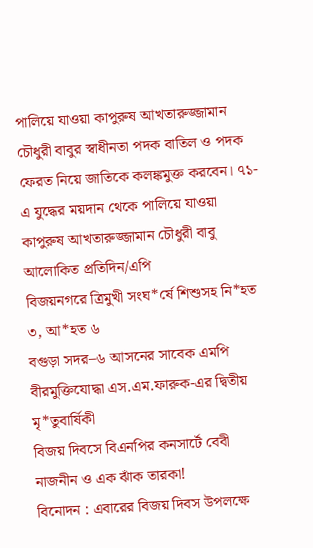পালিয়ে যাওয়া কাপুরুষ আখতারুজ্জামান চৌধুরী বাবুর স্বাধীনতা পদক বাতিল ও পদক ফেরত নিয়ে জাতিকে কলঙ্কমুক্ত করবেন। ৭১-এ যুদ্ধের ময়দান থেকে পালিয়ে যাওয়া কাপুরুষ আখতারুজ্জামান চৌধুরী বাবু
আলোকিত প্রতিদিন/এপি
বিজয়নগরে ত্রিমুখী সংঘ*র্ষে শিশুসহ নি*হত ৩, আ*হত ৬
বগুড়া সদর–৬ আসনের সাবেক এমপি বীরমুক্তিযোদ্ধা এস.এম.ফারুক-এর দ্বিতীয় মৃ*তুবার্ষিকী
বিজয় দিবসে বিএনপির কনসার্টে বেবী নাজনীন ও এক ঝাঁক তারকা!
বিনোদন : এবারের বিজয় দিবস উপলক্ষে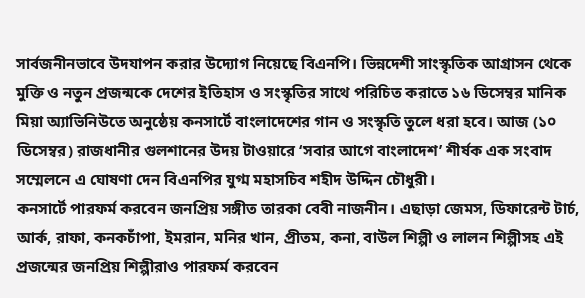সার্বজনীনভাবে উদযাপন করার উদ্যোগ নিয়েছে বিএনপি। ভিন্নদেশী সাংস্কৃতিক আগ্রাসন থেকে মুক্তি ও নতুন প্রজন্মকে দেশের ইতিহাস ও সংস্কৃতির সাথে পরিচিত করাতে ১৬ ডিসেম্বর মানিক মিয়া অ্যাভিনিউতে অনুষ্ঠেয় কনসার্টে বাংলাদেশের গান ও সংস্কৃতি তুলে ধরা হবে। আজ (১০ ডিসেম্বর) রাজধানীর গুলশানের উদয় টাওয়ারে ‘সবার আগে বাংলাদেশ’ শীর্ষক এক সংবাদ সম্মেলনে এ ঘোষণা দেন বিএনপির যুগ্ম মহাসচিব শহীদ উদ্দিন চৌধুরী।
কনসার্টে পারফর্ম করবেন জনপ্রিয় সঙ্গীত তারকা বেবী নাজনীন। এছাড়া জেমস, ডিফারেন্ট টার্চ, আর্ক, রাফা, কনকচাঁপা, ইমরান, মনির খান, প্রীতম, কনা, বাউল শিল্পী ও লালন শিল্পীসহ এই প্রজন্মের জনপ্রিয় শিল্পীরাও পারফর্ম করবেন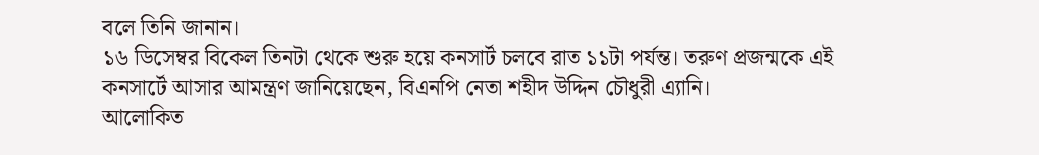বলে তিনি জানান।
১৬ ডিসেম্বর বিকেল তিনটা থেকে শুরু হয়ে কনসার্ট চলবে রাত ১১টা পর্যন্ত। তরুণ প্রজন্মকে এই কনসার্টে আসার আমন্ত্রণ জানিয়েছেন, বিএনপি নেতা শহীদ উদ্দিন চৌধুরী এ্যানি।
আলোকিত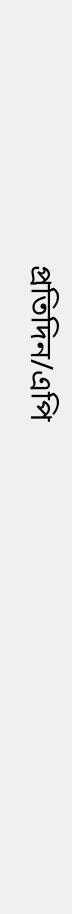প্রতিদিন/এপি